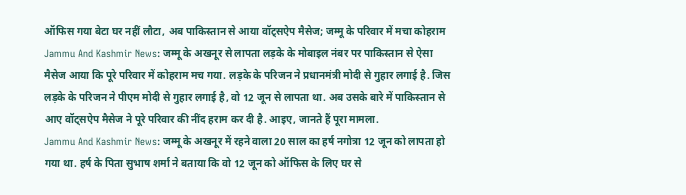ऑफिस गया बेटा घर नहीं लौटा, अब पाकिस्तान से आया वॉट्सऐप मैसेज; जम्मू के परिवार में मचा कोहराम
Jammu And Kashmir News: जम्मू के अखनूर से लापता लड़के के मोबाइल नंबर पर पाकिस्तान से ऐसा मैसेज आया कि पूरे परिवार में कोहराम मच गया. लड़के के परिजन ने प्रधानमंत्री मोदी से गुहार लगाई है. जिस लड़के के परिजन ने पीएम मोदी से गुहार लगाई है, वो 12 जून से लापता था. अब उसके बारे में पाकिस्तान से आए वॉट्सऐप मैसेज ने पूरे परिवार की नींद हराम कर दी है. आइए, जानते हैं पूरा मामला.
Jammu And Kashmir News: जम्मू के अखनूर में रहने वाला 20 साल का हर्ष नगोत्रा 12 जून को लापता हो गया था. हर्ष के पिता सुभाष शर्मा ने बताया कि वो 12 जून को ऑफिस के लिए घर से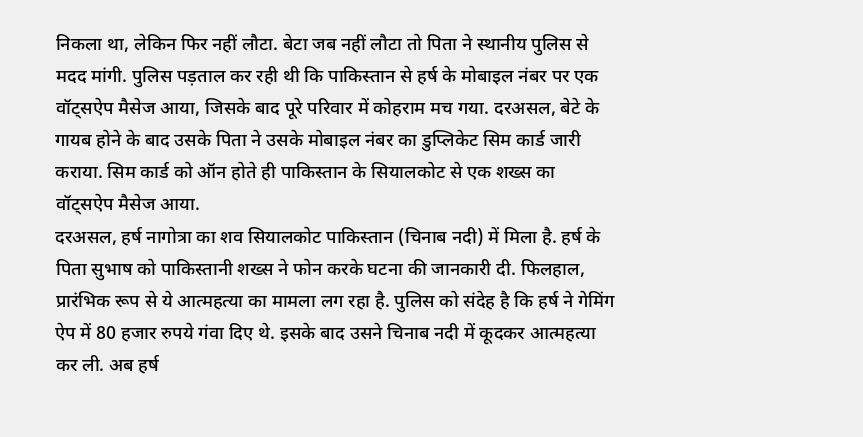निकला था, लेकिन फिर नहीं लौटा. बेटा जब नहीं लौटा तो पिता ने स्थानीय पुलिस से मदद मांगी. पुलिस पड़ताल कर रही थी कि पाकिस्तान से हर्ष के मोबाइल नंबर पर एक वॉट्सऐप मैसेज आया, जिसके बाद पूरे परिवार में कोहराम मच गया. दरअसल, बेटे के गायब होने के बाद उसके पिता ने उसके मोबाइल नंबर का डुप्लिकेट सिम कार्ड जारी कराया. सिम कार्ड को ऑन होते ही पाकिस्तान के सियालकोट से एक शख्स का वॉट्सऐप मैसेज आया.
दरअसल, हर्ष नागोत्रा का शव सियालकोट पाकिस्तान (चिनाब नदी) में मिला है. हर्ष के पिता सुभाष को पाकिस्तानी शख्स ने फोन करके घटना की जानकारी दी. फिलहाल, प्रारंभिक रूप से ये आत्महत्या का मामला लग रहा है. पुलिस को संदेह है कि हर्ष ने गेमिंग ऐप में 80 हजार रुपये गंवा दिए थे. इसके बाद उसने चिनाब नदी में कूदकर आत्महत्या कर ली. अब हर्ष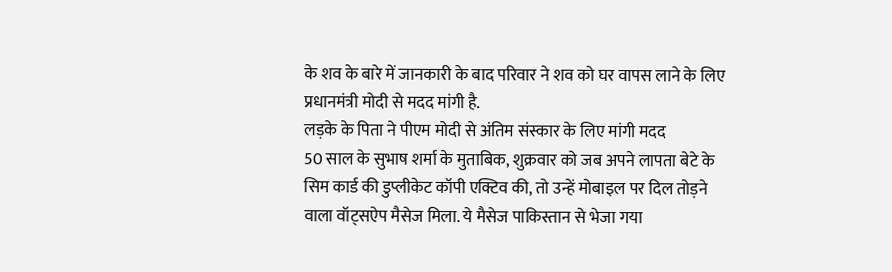के शव के बारे में जानकारी के बाद परिवार ने शव को घर वापस लाने के लिए प्रधानमंत्री मोदी से मदद मांगी है.
लड़के के पिता ने पीएम मोदी से अंतिम संस्कार के लिए मांगी मदद
50 साल के सुभाष शर्मा के मुताबिक, शुक्रवार को जब अपने लापता बेटे के सिम कार्ड की डुप्लीकेट कॉपी एक्टिव की, तो उन्हें मोबाइल पर दिल तोड़ने वाला वॉट्सऐप मैसेज मिला. ये मैसेज पाकिस्तान से भेजा गया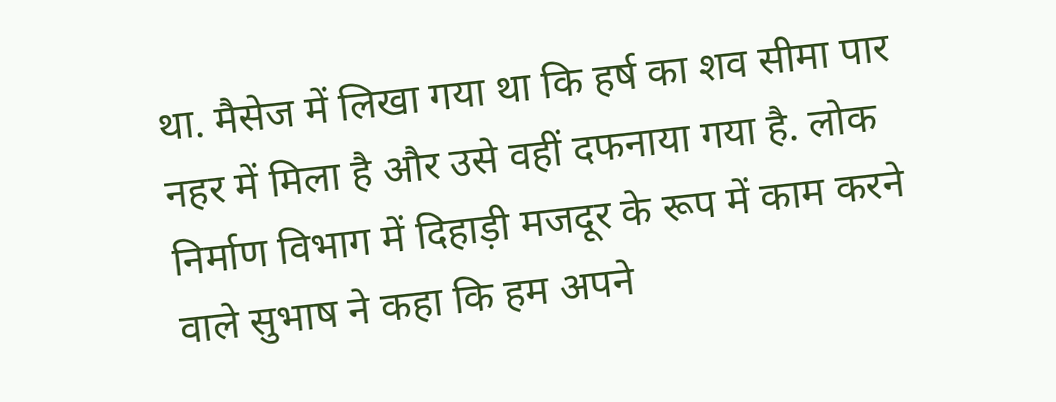था. मैसेज में लिखा गया था कि हर्ष का शव सीमा पार नहर में मिला है और उसे वहीं दफनाया गया है. लोक निर्माण विभाग में दिहाड़ी मजदूर के रूप में काम करने वाले सुभाष ने कहा कि हम अपने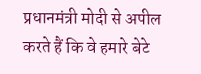प्रधानमंत्री मोदी से अपील करते हैं कि वे हमारे बेटे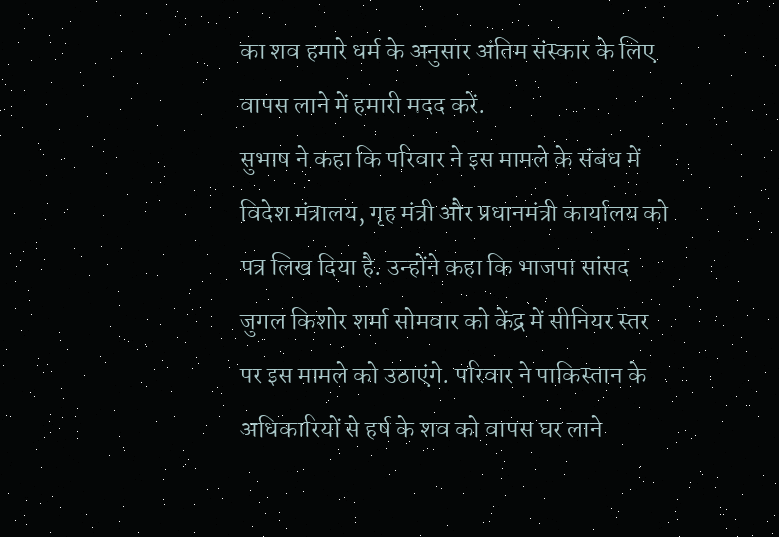का शव हमारे धर्म के अनुसार अंतिम संस्कार के लिए वापस लाने में हमारी मदद करें.
सुभाष ने कहा कि परिवार ने इस मामले के संबंध में विदेश मंत्रालय, गृह मंत्री और प्रधानमंत्री कार्यालय को पत्र लिख दिया है. उन्होंने कहा कि भाजपा सांसद जुगल किशोर शर्मा सोमवार को केंद्र में सीनियर स्तर पर इस मामले को उठाएंगे. परिवार ने पाकिस्तान के अधिकारियों से हर्ष के शव को वापस घर लाने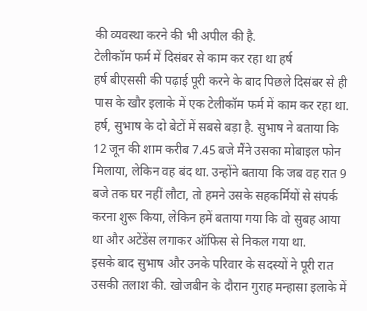की व्यवस्था करने की भी अपील की है.
टेलीकॉम फर्म में दिसंबर से काम कर रहा था हर्ष
हर्ष बीएससी की पढ़ाई पूरी करने के बाद पिछले दिसंबर से ही पास के खौर इलाके में एक टेलीकॉम फर्म में काम कर रहा था. हर्ष, सुभाष के दो बेटों में सबसे बड़ा है. सुभाष ने बताया कि 12 जून की शाम करीब 7.45 बजे मैंने उसका मोबाइल फोन मिलाया, लेकिन वह बंद था. उन्होंने बताया कि जब वह रात 9 बजे तक घर नहीं लौटा, तो हमने उसके सहकर्मियों से संपर्क करना शुरू किया, लेकिन हमें बताया गया कि वो सुबह आया था और अटेंडेंस लगाकर ऑफिस से निकल गया था.
इसके बाद सुभाष और उनके परिवार के सदस्यों ने पूरी रात उसकी तलाश की. खोजबीन के दौरान गुराह मन्हासा इलाके में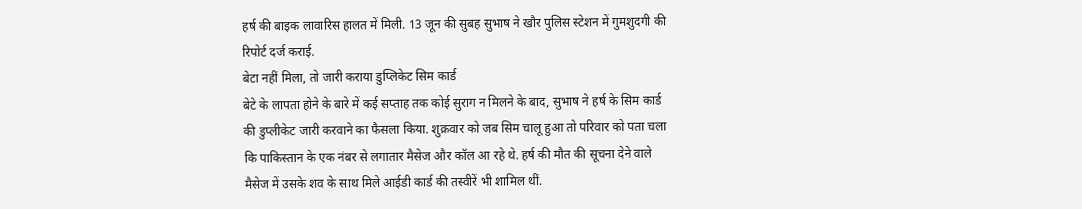हर्ष की बाइक लावारिस हालत में मिली. 13 जून की सुबह सुभाष ने खौर पुलिस स्टेशन में गुमशुदगी की रिपोर्ट दर्ज कराई.
बेटा नहीं मिला, तो जारी कराया डुप्लिकेट सिम कार्ड
बेटे के लापता होने के बारे में कई सप्ताह तक कोई सुराग न मिलने के बाद, सुभाष ने हर्ष के सिम कार्ड की डुप्लीकेट जारी करवाने का फैसला किया. शुक्रवार को जब सिम चालू हुआ तो परिवार को पता चला कि पाकिस्तान के एक नंबर से लगातार मैसेज और कॉल आ रहे थे. हर्ष की मौत की सूचना देने वाले मैसेज में उसके शव के साथ मिले आईडी कार्ड की तस्वीरें भी शामिल थीं.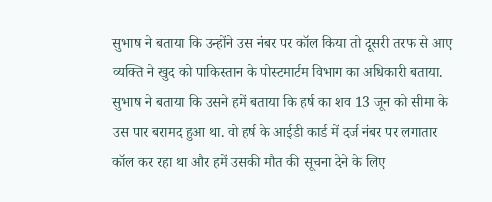सुभाष ने बताया कि उन्होंने उस नंबर पर कॉल किया तो दूसरी तरफ से आए व्यक्ति ने खुद को पाकिस्तान के पोस्टमार्टम विभाग का अधिकारी बताया. सुभाष ने बताया कि उसने हमें बताया कि हर्ष का शव 13 जून को सीमा के उस पार बरामद हुआ था. वो हर्ष के आईडी कार्ड में दर्ज नंबर पर लगातार कॉल कर रहा था और हमें उसकी मौत की सूचना देने के लिए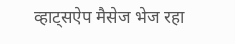व्हाट्सऐप मैसेज भेज रहा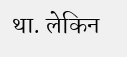था. लेकिन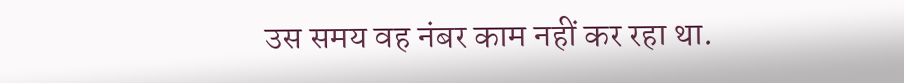उस समय वह नंबर काम नहीं कर रहा था.